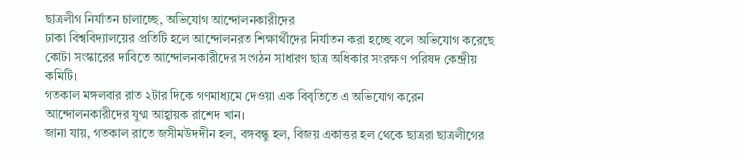ছাত্রলীগ নির্যাতন চালাচ্ছে, অভিযোগ আন্দোলনকারীদের
ঢাকা বিশ্ববিদ্যালয়ের প্রতিটি হলে আন্দোলনরত শিক্ষার্থীদের নির্যাতন করা হচ্ছে বলে অভিযোগ করেছে কোটা সংস্কারের দাবিতে আন্দোলনকারীদের সংগঠন সাধারণ ছাত্র অধিকার সংরক্ষণ পরিষদ কেন্দ্রীয় কমিটি।
গতকাল মঙ্গলবার রাত ২টার দিকে গণমাধ্যমে দেওয়া এক বিবৃতিতে এ অভিযোগ করেন আন্দোলনকারীদের যুগ্ম আহ্বায়ক রাশেদ খান।
জানা যায়, গতকাল রাতে জসীমউদদীন হল, বঙ্গবন্ধু হল, বিজয় একাত্তর হল থেকে ছাত্ররা ছাত্রলীগের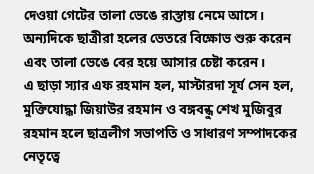দেওয়া গেটের তালা ভেঙে রাস্তায় নেমে আসে। অন্যদিকে ছাত্রীরা হলের ভেতরে বিক্ষোভ শুরু করেন এবং তালা ভেঙে বের হয়ে আসার চেষ্টা করেন।
এ ছাড়া স্যার এফ রহমান হল, মাস্টারদা সূর্য সেন হল, মুক্তিযোদ্ধা জিয়াউর রহমান ও বঙ্গবন্ধু শেখ মুজিবুর রহমান হলে ছাত্রলীগ সভাপতি ও সাধারণ সম্পাদকের নেতৃত্বে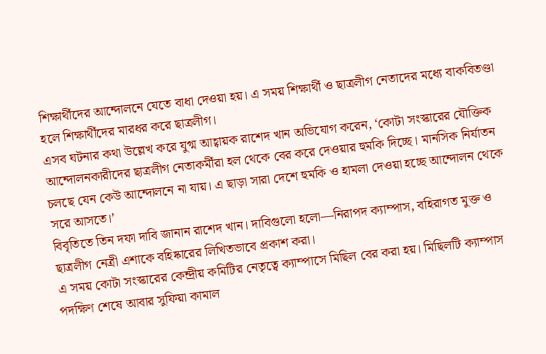শিক্ষার্থীদের আন্দোলনে যেতে বাধা দেওয়া হয়। এ সময় শিক্ষার্থী ও ছাত্রলীগ নেতাদের মধ্যে বাকবিতণ্ডা হলে শিক্ষার্থীদের মারধর করে ছাত্রলীগ।
এসব ঘটনার কথা উল্লেখ করে যুগ্ম আহ্বায়ক রাশেদ খান অভিযোগ করেন, ‘কোটা সংস্কারের যৌক্তিক আন্দোলনকারীদের ছাত্রলীগ নেতাকর্মীরা হল থেকে বের করে দেওয়ার হুমকি দিচ্ছে। মানসিক নির্যাতন চলছে যেন কেউ আন্দোলনে না যায়। এ ছাড়া সারা দেশে হুমকি ও হামলা দেওয়া হচ্ছে আন্দোলন থেকে সরে আসতে।’
বিবৃতিতে তিন দফা দাবি জানান রাশেদ খান। দাবিগুলো হলো—নিরাপদ ক্যাম্পাস, বহিরাগত মুক্ত ও ছাত্রলীগ নেত্রী এশাকে বহিষ্কারের লিখিতভাবে প্রকাশ করা।
এ সময় কোটা সংস্কারের কেন্দ্রীয় কমিটির নেতৃত্বে ক্যাম্পাসে মিছিল বের করা হয়। মিছিলটি ক্যাম্পাস পদক্ষিণ শেষে আবার সুফিয়া কামাল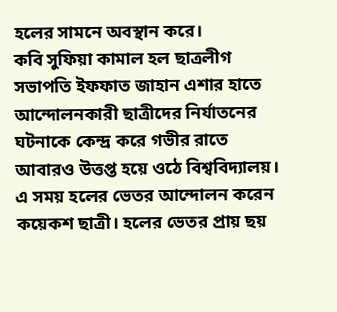হলের সামনে অবস্থান করে।
কবি সুফিয়া কামাল হল ছাত্রলীগ সভাপতি ইফফাত জাহান এশার হাতে আন্দোলনকারী ছাত্রীদের নির্যাতনের ঘটনাকে কেন্দ্র করে গভীর রাতে আবারও উত্তপ্ত হয়ে ওঠে বিশ্ববিদ্যালয়। এ সময় হলের ভেতর আন্দোলন করেন কয়েকশ ছাত্রী। হলের ভেতর প্রায় ছয়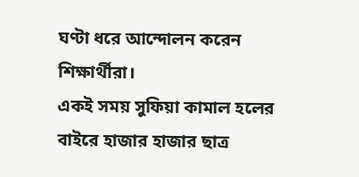ঘণ্টা ধরে আন্দোলন করেন শিক্ষার্থীরা।
একই সময় সুফিয়া কামাল হলের বাইরে হাজার হাজার ছাত্র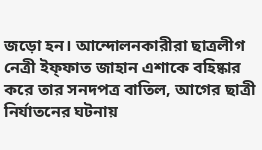জড়ো হন। আন্দোলনকারীরা ছাত্রলীগ নেত্রী ইফ্ফাত জাহান এশাকে বহিষ্কার করে তার সনদপত্র বাতিল, আগের ছাত্রী নির্যাতনের ঘটনায়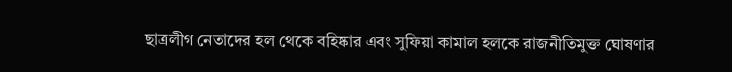ছাত্রলীগ নেতাদের হল থেকে বহিষ্কার এবং সুফিয়া কামাল হলকে রাজনীতিমুক্ত ঘোষণার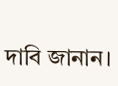দাবি জানান।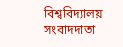বিশ্ববিদ্যালয় সংবাদদাতা